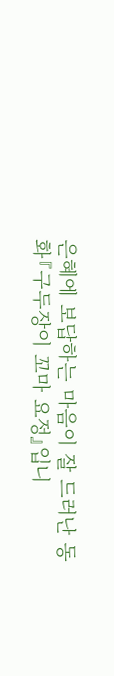은혜에 보답하는 마음이 잘 드러난 동화『구두장이 꼬마 요정』입니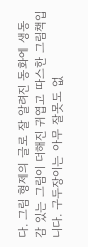다. 그림 형제의 글로 잘 알려진 동화에 생동감 있는 그림이 더해진 귀엽고 따스한 그림책입니다. 구두장이는 아무 잘못도 없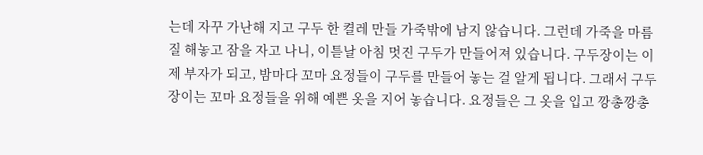는데 자꾸 가난해 지고 구두 한 켤레 만들 가죽밖에 남지 않습니다. 그런데 가죽을 마름질 해놓고 잠을 자고 나니, 이튿날 아침 멋진 구두가 만들어져 있습니다. 구두장이는 이제 부자가 되고, 밤마다 꼬마 요정들이 구두를 만들어 놓는 걸 알게 됩니다. 그래서 구두장이는 꼬마 요정들을 위해 예쁜 옷을 지어 놓습니다. 요정들은 그 옷을 입고 깡총깡총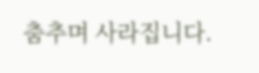춤추며 사라집니다.